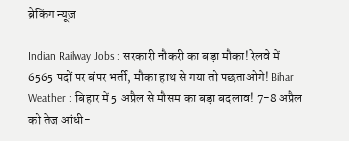ब्रेकिंग न्यूज़

Indian Railway Jobs : सरकारी नौकरी का बड़ा मौका! रेलवे में 6565 पदों पर बंपर भर्ती, मौका हाथ से गया तो पछताओगे! Bihar Weather : बिहार में 5 अप्रैल से मौसम का बड़ा बदलाव! 7-8 अप्रैल को तेज आंधी-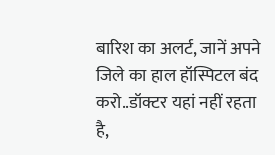बारिश का अलर्ट, जानें अपने जिले का हाल हॉस्पिटल बंद करो..डॉक्टर यहां नहीं रहता है,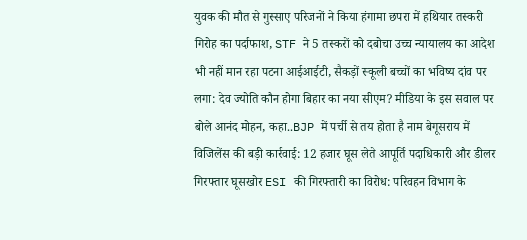युवक की मौत से गुस्साए परिजनों ने किया हंगामा छपरा में हथियार तस्करी गिरोह का पर्दाफाश, STF ने 5 तस्करों को दबोचा उच्च न्यायालय का आदेश भी नहीं मान रहा पटना आईआईटी, सैकड़ों स्कूली बच्चों का भविष्य दांव पर लगा: देव ज्योति कौन होगा बिहार का नया सीएम? मीडिया के इस सवाल पर बोले आनंद मोहन, कहा..BJP में पर्ची से तय होता है नाम बेगूसराय में विजिलेंस की बड़ी कार्रवाई: 12 हजार घूस लेते आपूर्ति पदाधिकारी और डीलर गिरफ्तार घूसखोर ESI की गिरफ्तारी का विरोध: परिवहन विभाग के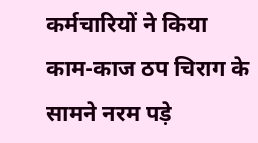कर्मचारियों ने किया काम-काज ठप चिराग के सामने नरम पड़े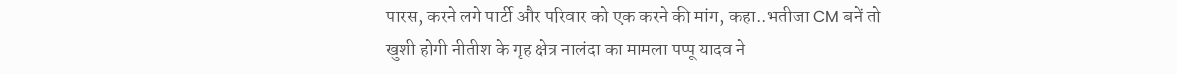पारस, करने लगे पार्टी और परिवार को एक करने की मांग, कहा..भतीजा CM बनें तो खुशी होगी नीतीश के गृह क्षेत्र नालंदा का मामला पप्पू यादव ने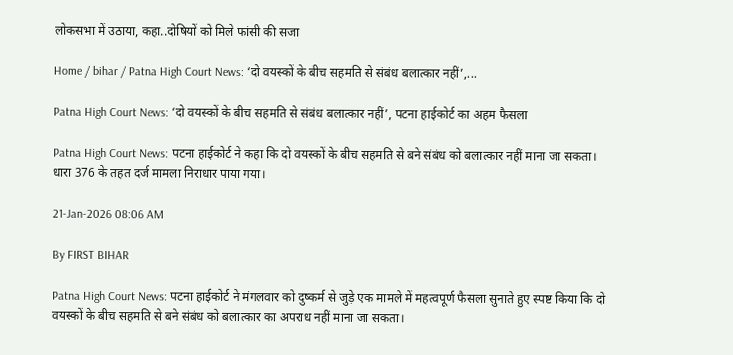लोकसभा में उठाया, कहा..दोषियों को मिले फांसी की सजा

Home / bihar / Patna High Court News: ‘दो वयस्कों के बीच सहमति से संबंध बलात्कार नहीं’,...

Patna High Court News: ‘दो वयस्कों के बीच सहमति से संबंध बलात्कार नहीं’, पटना हाईकोर्ट का अहम फैसला

Patna High Court News: पटना हाईकोर्ट ने कहा कि दो वयस्कों के बीच सहमति से बने संबंध को बलात्कार नहीं माना जा सकता। धारा 376 के तहत दर्ज मामला निराधार पाया गया।

21-Jan-2026 08:06 AM

By FIRST BIHAR

Patna High Court News: पटना हाईकोर्ट ने मंगलवार को दुष्कर्म से जुड़े एक मामले में महत्वपूर्ण फैसला सुनाते हुए स्पष्ट किया कि दो वयस्कों के बीच सहमति से बने संबंध को बलात्कार का अपराध नहीं माना जा सकता।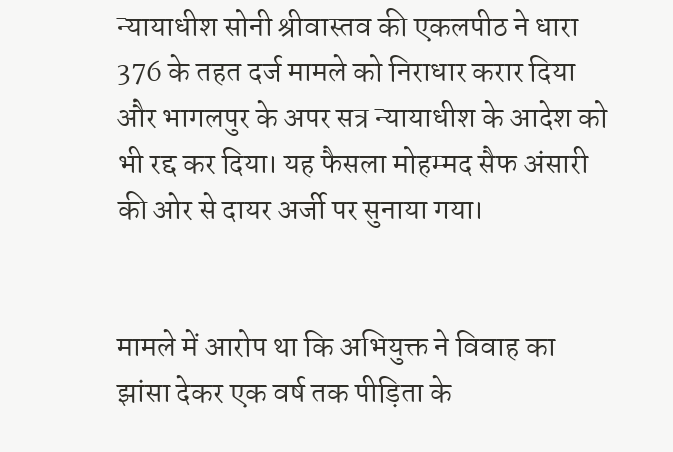न्यायाधीश सोनी श्रीवास्तव की एकलपीठ ने धारा 376 के तहत दर्ज मामले को निराधार करार दिया और भागलपुर के अपर सत्र न्यायाधीश के आदेश को भी रद्द कर दिया। यह फैसला मोहम्मद सैफ अंसारी की ओर से दायर अर्जी पर सुनाया गया।


मामले में आरोप था कि अभियुक्त ने विवाह का झांसा देकर एक वर्ष तक पीड़िता के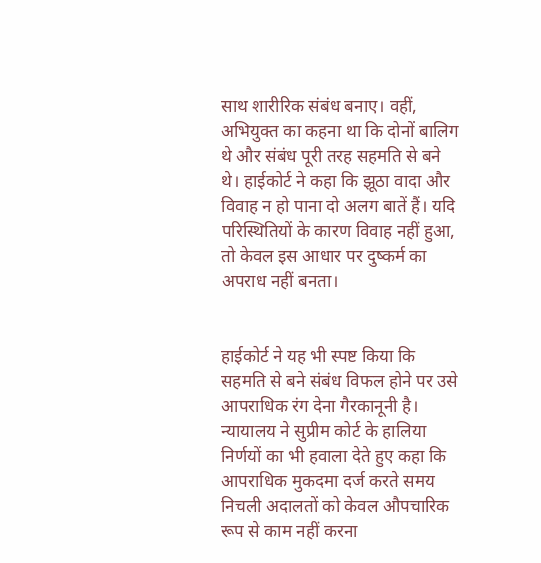साथ शारीरिक संबंध बनाए। वहीं, अभियुक्त का कहना था कि दोनों बालिग थे और संबंध पूरी तरह सहमति से बने थे। हाईकोर्ट ने कहा कि झूठा वादा और विवाह न हो पाना दो अलग बातें हैं। यदि परिस्थितियों के कारण विवाह नहीं हुआ, तो केवल इस आधार पर दुष्कर्म का अपराध नहीं बनता।


हाईकोर्ट ने यह भी स्पष्ट किया कि सहमति से बने संबंध विफल होने पर उसे आपराधिक रंग देना गैरकानूनी है। न्यायालय ने सुप्रीम कोर्ट के हालिया निर्णयों का भी हवाला देते हुए कहा कि आपराधिक मुकदमा दर्ज करते समय निचली अदालतों को केवल औपचारिक रूप से काम नहीं करना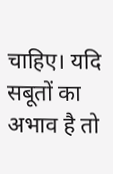चाहिए। यदि सबूतों का अभाव है तो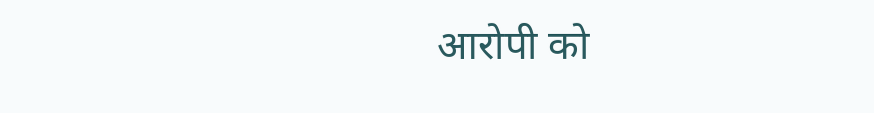आरोपी को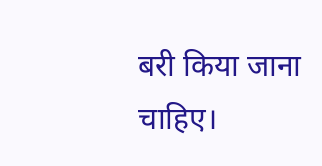बरी किया जाना चाहिए।